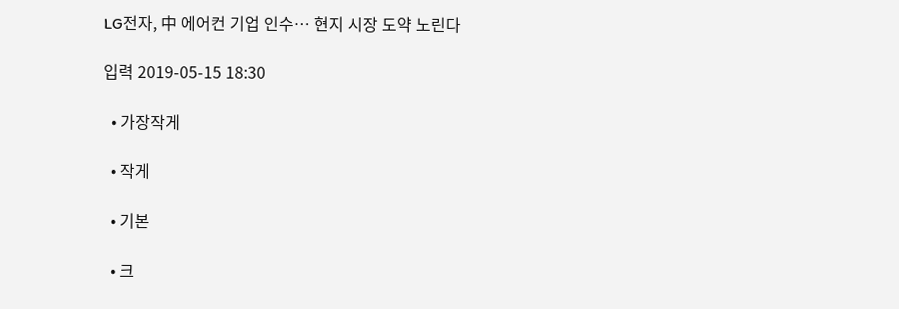LG전자, 中 에어컨 기업 인수… 현지 시장 도약 노린다

입력 2019-05-15 18:30

  • 가장작게

  • 작게

  • 기본

  • 크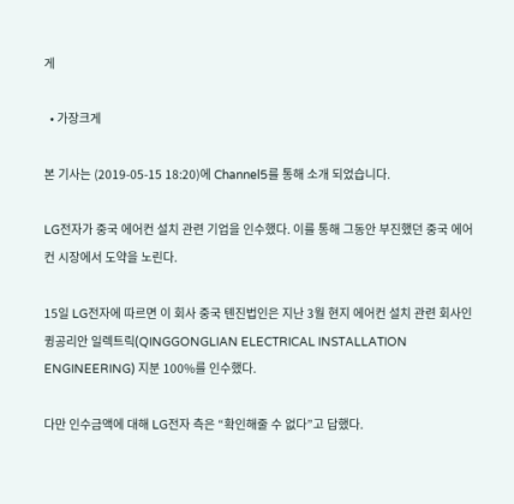게

  • 가장크게

본 기사는 (2019-05-15 18:20)에 Channel5를 통해 소개 되었습니다.

LG전자가 중국 에어컨 설치 관련 기업을 인수했다. 이를 통해 그동안 부진했던 중국 에어컨 시장에서 도약을 노린다.

15일 LG전자에 따르면 이 회사 중국 톈진법인은 지난 3월 현지 에어컨 설치 관련 회사인 큉공리안 일렉트릭(QINGGONGLIAN ELECTRICAL INSTALLATION ENGINEERING) 지분 100%를 인수했다.

다만 인수금액에 대해 LG전자 측은 “확인해줄 수 없다”고 답했다.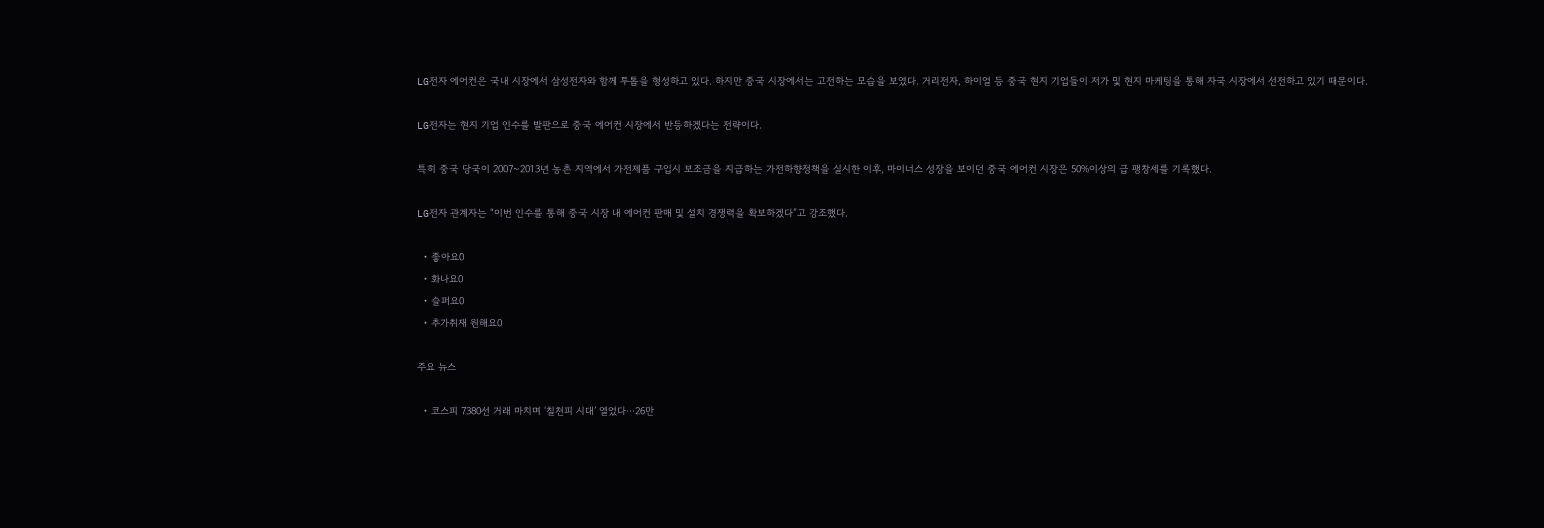LG전자 에어컨은 국내 시장에서 삼성전자와 함께 투톱을 형성하고 있다. 하지만 중국 시장에서는 고전하는 모습을 보였다. 거리전자, 하이얼 등 중국 현지 기업들이 저가 및 현지 마케팅을 통해 자국 시장에서 선전하고 있기 때문이다.

LG전자는 현지 기업 인수를 발판으로 중국 에어컨 시장에서 반등하겠다는 전략이다.

특히 중국 당국이 2007~2013년 농촌 지역에서 가전제품 구입시 보조금을 지급하는 가전하향정책을 실시한 이후, 마이너스 성장을 보이던 중국 에어컨 시장은 50%이상의 급 팽창세를 기록했다.

LG전자 관계자는 “이번 인수를 통해 중국 시장 내 에어컨 판매 및 설치 경쟁력을 확보하겠다”고 강조했다.

  • 좋아요0
  • 화나요0
  • 슬퍼요0
  • 추가취재 원해요0

주요 뉴스

  • 코스피 7380선 거래 마치며 ‘칠천피 시대’ 열었다⋯26만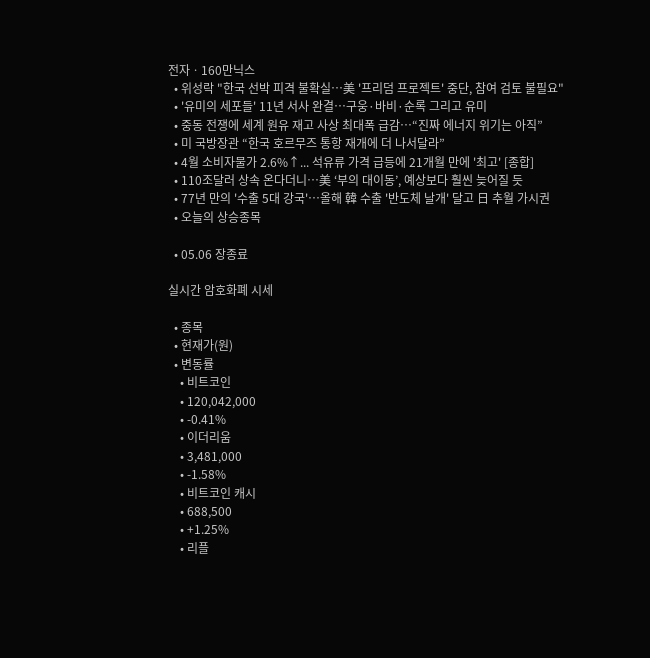전자ㆍ160만닉스
  • 위성락 "한국 선박 피격 불확실⋯美 '프리덤 프로젝트' 중단, 참여 검토 불필요"
  • '유미의 세포들' 11년 서사 완결…구웅·바비·순록 그리고 유미
  • 중동 전쟁에 세계 원유 재고 사상 최대폭 급감⋯“진짜 에너지 위기는 아직”
  • 미 국방장관 “한국 호르무즈 통항 재개에 더 나서달라”
  • 4월 소비자물가 2.6%↑... 석유류 가격 급등에 21개월 만에 '최고' [종합]
  • 110조달러 상속 온다더니…美 ‘부의 대이동’, 예상보다 훨씬 늦어질 듯
  • 77년 만의 '수출 5대 강국'⋯올해 韓 수출 '반도체 날개' 달고 日 추월 가시권
  • 오늘의 상승종목

  • 05.06 장종료

실시간 암호화폐 시세

  • 종목
  • 현재가(원)
  • 변동률
    • 비트코인
    • 120,042,000
    • -0.41%
    • 이더리움
    • 3,481,000
    • -1.58%
    • 비트코인 캐시
    • 688,500
    • +1.25%
    • 리플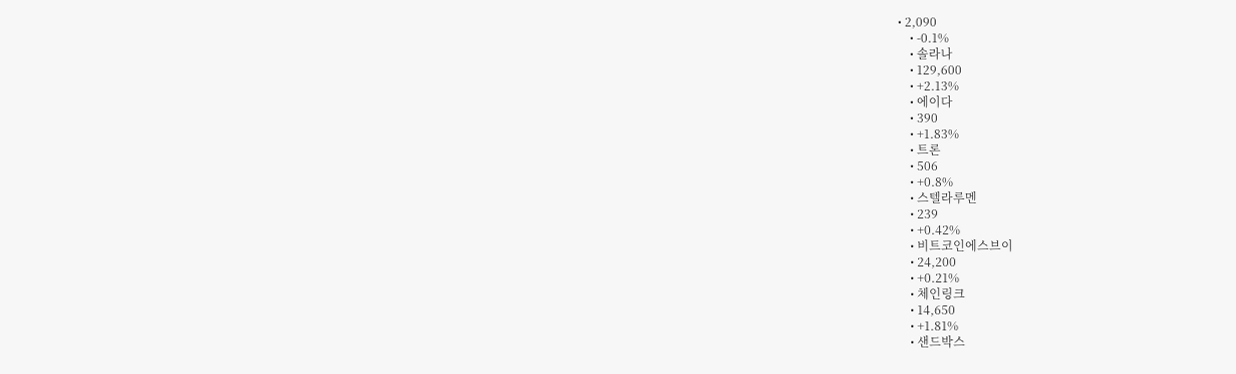• 2,090
    • -0.1%
    • 솔라나
    • 129,600
    • +2.13%
    • 에이다
    • 390
    • +1.83%
    • 트론
    • 506
    • +0.8%
    • 스텔라루멘
    • 239
    • +0.42%
    • 비트코인에스브이
    • 24,200
    • +0.21%
    • 체인링크
    • 14,650
    • +1.81%
    • 샌드박스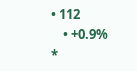• 112
    • +0.9%
*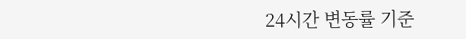24시간 변동률 기준